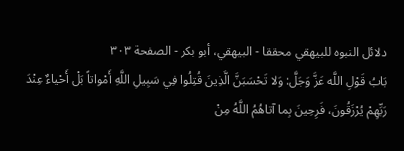دلائل النبوه للبيهقي محققا - البيهقي، أبو بكر - الصفحة ٣٠٣
بَابُ قَوْلِ اللَّه عَزَّ وَجَلَّ: وَلا تَحْسَبَنَّ الَّذِينَ قُتِلُوا فِي سَبِيلِ اللَّهِ أَمْواتاً بَلْ أَحْياءٌ عِنْدَ رَبِّهِمْ يُرْزَقُونَ، فَرِحِينَ بِما آتاهُمُ اللَّهُ مِنْ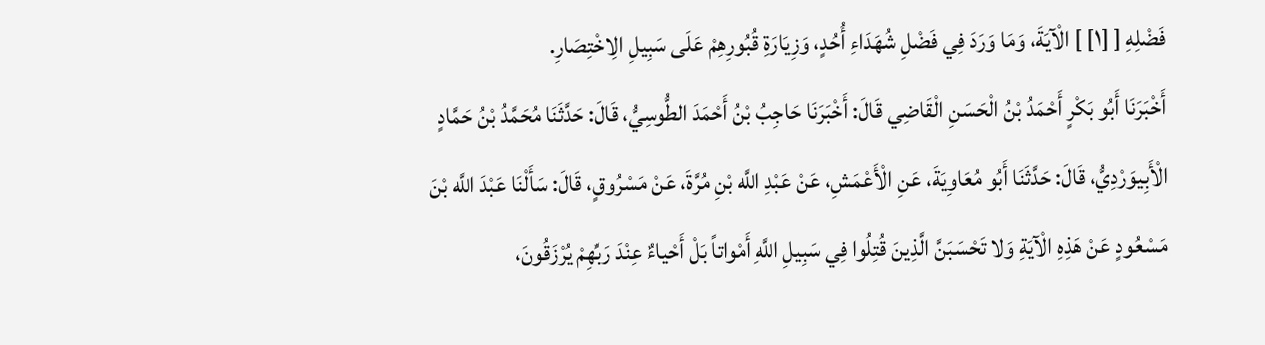فَضْلِهِ [ [١] ] الْآيَةَ، وَمَا وَرَدَ فِي فَضْلِ شُهَدَاءِ أُحُدٍ، وَزِيَارَةِ قُبُورِهِمْ عَلَى سَبِيلِ الِاخْتِصَارِ.
أَخْبَرَنَا أَبُو بَكْرٍ أَحْمَدُ بْنُ الْحَسَنِ الْقَاضِي قَالَ: أَخْبَرَنَا حَاجِبُ بْنُ أَحْمَدَ الطُّوسِيُّ، قَالَ: حَدَّثَنَا مُحَمَّدُ بْنُ حَمَّادٍ الْأَبِيوَرْدِيُّ، قَالَ: حَدَّثَنَا أَبُو مُعَاوِيَةَ، عَنِ الْأَعْمَشِ، عَنْ عَبْدِ اللَّه بْنِ مُرَّةَ، عَنْ مَسْرُوقٍ، قَالَ: سَأَلْنَا عَبْدَ اللَّه بْنَ مَسْعُودٍ عَنْ هَذِهِ الْآيَةِ وَلا تَحْسَبَنَّ الَّذِينَ قُتِلُوا فِي سَبِيلِ اللَّهِ أَمْواتاً بَلْ أَحْياءٌ عِنْدَ رَبِّهِمْ يُرْزَقُونَ،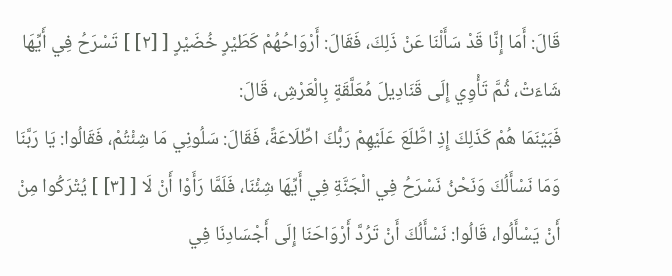قَالَ: أَمَا إِنَّا قَدْ سَأَلْنَا عَنْ ذَلِكَ، فَقَالَ: أَرْوَاحُهُمْ كَطَيْرٍ خُضَيْرٍ [ [٢] ] تَسْرَحُ فِي أَيِّهَا شَاءَتْ، ثُمَّ تَأْوِي إِلَى قَنَادِيلَ مُعَلَّقَةٍ بِالْعَرْشِ، قَالَ:
فَبَيْنَمَا هُمْ كَذَلِكَ إِذِ اطَّلَعَ عَلَيْهِمْ رَبُّكَ اطِّلَاعَةً، فَقَالَ: سَلُونِي مَا شِئْتُمْ، فَقَالُوا: يَا رَبَّنَا وَمَا نَسْأَلُكَ وَنَحْنُ نَسْرَحُ فِي الْجَنَّةِ فِي أَيِّهَا شِئْنَا، فَلَمَّا رَأَوْا أَنْ لَا [ [٣] ] يُتْرَكُوا مِنْ أَنْ يَسْأَلُوا، قَالُوا: نَسْأَلُكَ أَنْ تَرُدَّ أَرْوَاحَنَا إِلَى أَجْسَادِنَا فِي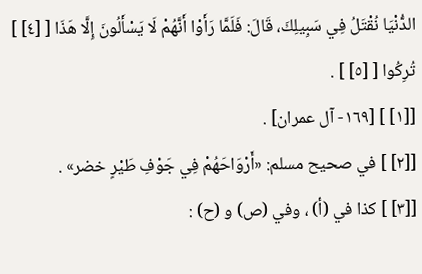الدُّنْيَا نُقْتَلُ فِي سَبِيلِكَ، قَالَ: فَلَمَّا رَأَوْا أَنَّهُمْ لَا يَسْأَلُونَ إِلَّا هَذَا [ [٤] ] تُرِكُوا [ [٥] ] .
[[١] ] [١٦٩- آل عمران] .
[[٢] ] في صحيح مسلم: «أَرْوَاحَهُمْ فِي جَوْفِ طَيْرٍ خضر» .
[[٣] ] كذا في (أ) ، وفي (ص) و (ح) :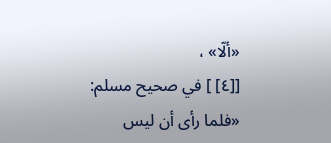«ألّا» ،
[[٤] ] في صحيح مسلم: «فلما رأى أن ليس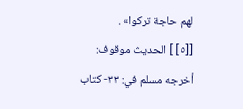لهم حاجة تركوا» .
[[٥] ] الحديث موقوف: أخرجه مسلم في: ٣٣- كتاب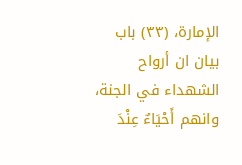الإمارة، (٣٣) باب بيان ان أرواح الشهداء في الجنة، وانهم أَحْيَاءٌ عِنْدَ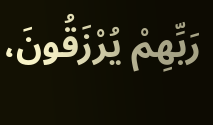رَبِّهِمْ يُرْزَقُونَ،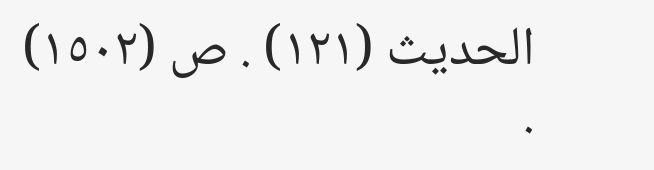الحديث (١٢١) . ص (١٥٠٢) .